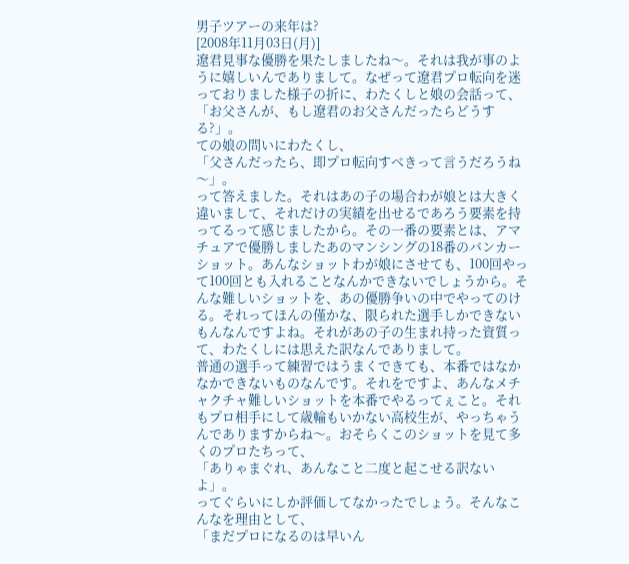男子ツアーの来年は?
[2008年11月03日(月)]
遼君見事な優勝を果たしましたね〜。それは我が事のように嬉しいんでありまして。なぜって遼君プロ転向を迷っておりました様子の折に、わたくしと娘の会話って、
「お父さんが、もし遼君のお父さんだったらどうする?」。
ての娘の問いにわたくし、
「父さんだったら、即プロ転向すべきって言うだろうね〜」。
って答えました。それはあの子の場合わが娘とは大きく違いまして、それだけの実績を出せるであろう要素を持ってるって感じましたから。その一番の要素とは、アマチュアで優勝しましたあのマンシングの18番のバンカーショット。あんなショットわが娘にさせても、100回やって100回とも入れることなんかできないでしょうから。そんな難しいショットを、あの優勝争いの中でやってのける。それってほんの僅かな、限られた選手しかできないもんなんですよね。それがあの子の生まれ持った資質って、わたくしには思えた訳なんでありまして。
普通の選手って練習ではうまくできても、本番ではなかなかできないものなんです。それをですよ、あんなメチャクチャ難しいショットを本番でやるってぇこと。それもプロ相手にして歳輪もいかない高校生が、やっちゃうんでありますからね〜。おそらくこのショットを見て多くのプロたちって、
「ありゃまぐれ、あんなこと二度と起こせる訳ないよ」。
ってぐらいにしか評価してなかったでしょう。そんなこんなを理由として、
「まだプロになるのは早いん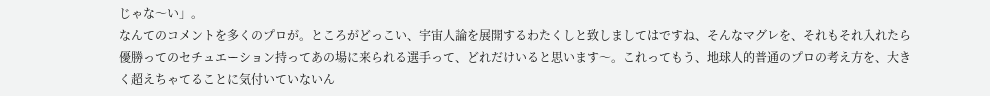じゃな〜い」。
なんてのコメントを多くのプロが。ところがどっこい、宇宙人論を展開するわたくしと致しましてはですね、そんなマグレを、それもそれ入れたら優勝ってのセチュエーション持ってあの場に来られる選手って、どれだけいると思います〜。これってもう、地球人的普通のプロの考え方を、大きく超えちゃてることに気付いていないん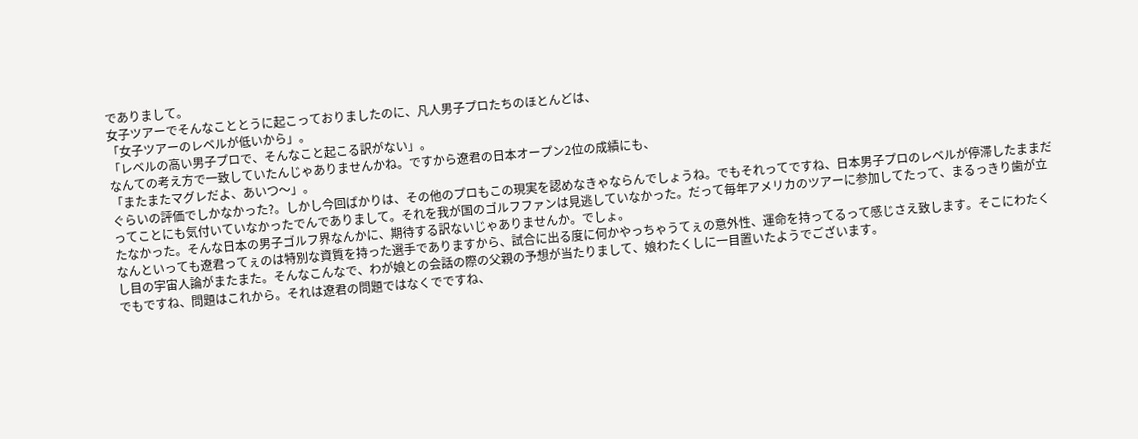でありまして。
女子ツアーでそんなこととうに起こっておりましたのに、凡人男子プロたちのほとんどは、
「女子ツアーのレベルが低いから」。
「レベルの高い男子プロで、そんなこと起こる訳がない」。
なんての考え方で一致していたんじゃありませんかね。ですから遼君の日本オープン2位の成績にも、
「またまたマグレだよ、あいつ〜」。
ぐらいの評価でしかなかった?。しかし今回ばかりは、その他のプロもこの現実を認めなきゃならんでしょうね。でもそれってですね、日本男子プロのレベルが停滞したままだってことにも気付いていなかったでんでありまして。それを我が国のゴルフファンは見逃していなかった。だって毎年アメリカのツアーに参加してたって、まるっきり歯が立たなかった。そんな日本の男子ゴルフ界なんかに、期待する訳ないじゃありませんか。でしょ。
なんといっても遼君ってぇのは特別な資質を持った選手でありますから、試合に出る度に何かやっちゃうてぇの意外性、運命を持ってるって感じさえ致します。そこにわたくし目の宇宙人論がまたまた。そんなこんなで、わが娘との会話の際の父親の予想が当たりまして、娘わたくしに一目置いたようでございます。
でもですね、問題はこれから。それは遼君の問題ではなくでですね、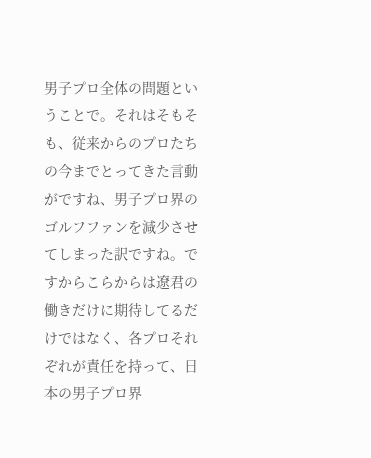男子プロ全体の問題ということで。それはそもそも、従来からのプロたちの今までとってきた言動がですね、男子プロ界のゴルフファンを減少させてしまった訳ですね。ですからこらからは遼君の働きだけに期待してるだけではなく、各プロそれぞれが責任を持って、日本の男子プロ界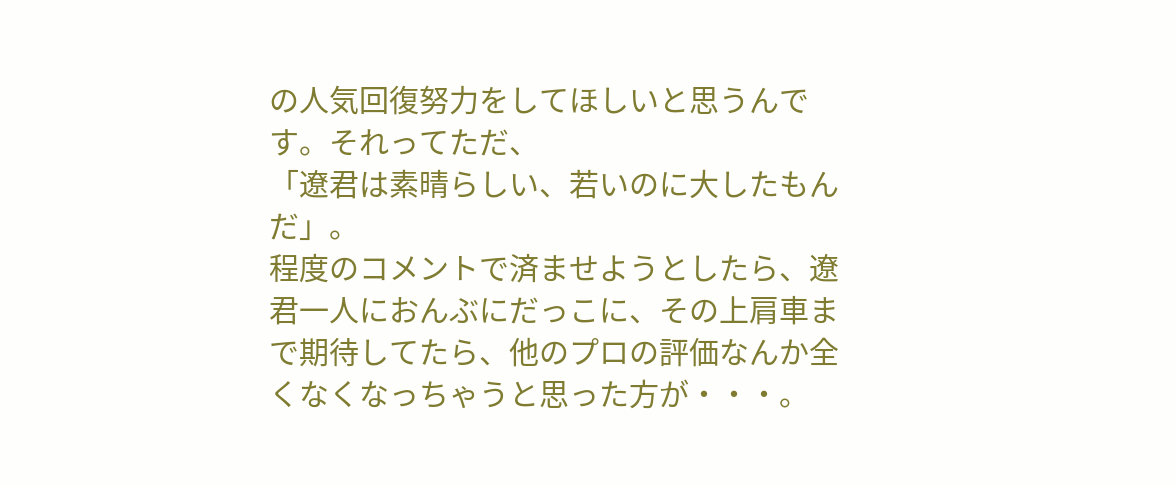の人気回復努力をしてほしいと思うんです。それってただ、
「遼君は素晴らしい、若いのに大したもんだ」。
程度のコメントで済ませようとしたら、遼君一人におんぶにだっこに、その上肩車まで期待してたら、他のプロの評価なんか全くなくなっちゃうと思った方が・・・。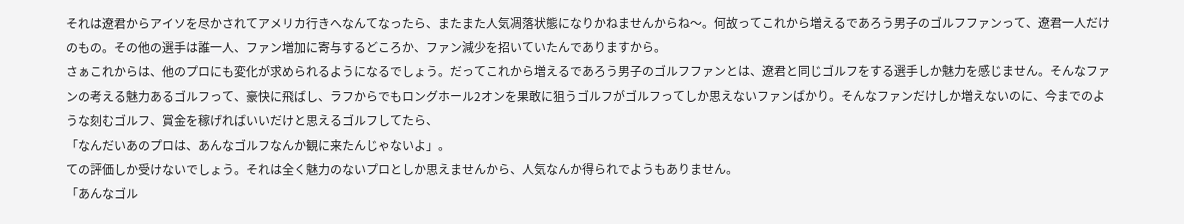それは遼君からアイソを尽かされてアメリカ行きへなんてなったら、またまた人気凋落状態になりかねませんからね〜。何故ってこれから増えるであろう男子のゴルフファンって、遼君一人だけのもの。その他の選手は誰一人、ファン増加に寄与するどころか、ファン減少を招いていたんでありますから。
さぁこれからは、他のプロにも変化が求められるようになるでしょう。だってこれから増えるであろう男子のゴルフファンとは、遼君と同じゴルフをする選手しか魅力を感じません。そんなファンの考える魅力あるゴルフって、豪快に飛ばし、ラフからでもロングホール2オンを果敢に狙うゴルフがゴルフってしか思えないファンばかり。そんなファンだけしか増えないのに、今までのような刻むゴルフ、賞金を稼げればいいだけと思えるゴルフしてたら、
「なんだいあのプロは、あんなゴルフなんか観に来たんじゃないよ」。
ての評価しか受けないでしょう。それは全く魅力のないプロとしか思えませんから、人気なんか得られでようもありません。
「あんなゴル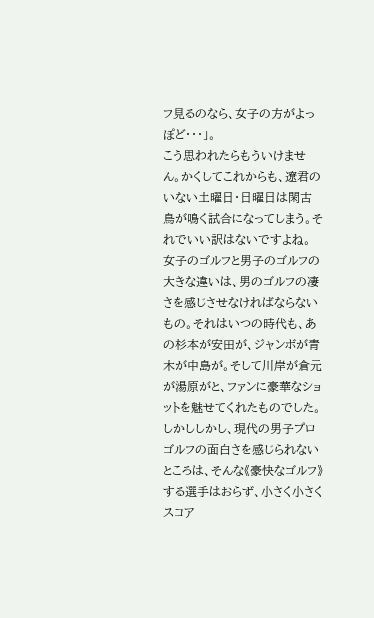フ見るのなら、女子の方がよっぽど・・・」。
こう思われたらもういけません。かくしてこれからも、遼君のいない土曜日・日曜日は閑古鳥が鳴く試合になってしまう。それでいい訳はないですよね。
女子のゴルフと男子のゴルフの大きな違いは、男のゴルフの凄さを感じさせなければならないもの。それはいつの時代も、あの杉本が安田が、ジャンボが青木が中島が。そして川岸が倉元が湯原がと、ファンに豪華なショットを魅せてくれたものでした。しかししかし、現代の男子プロゴルフの面白さを感じられないところは、そんな《豪快なゴルフ》する選手はおらず、小さく小さくスコア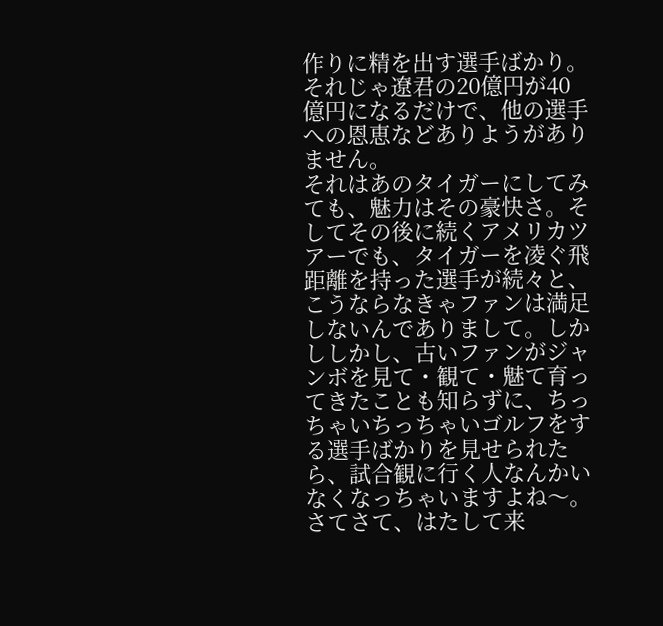作りに精を出す選手ばかり。それじゃ遼君の20億円が40億円になるだけで、他の選手への恩恵などありようがありません。
それはあのタイガーにしてみても、魅力はその豪快さ。そしてその後に続くアメリカツアーでも、タイガーを凌ぐ飛距離を持った選手が続々と、こうならなきゃファンは満足しないんでありまして。しかししかし、古いファンがジャンボを見て・観て・魅て育ってきたことも知らずに、ちっちゃいちっちゃいゴルフをする選手ばかりを見せられたら、試合観に行く人なんかいなくなっちゃいますよね〜。
さてさて、はたして来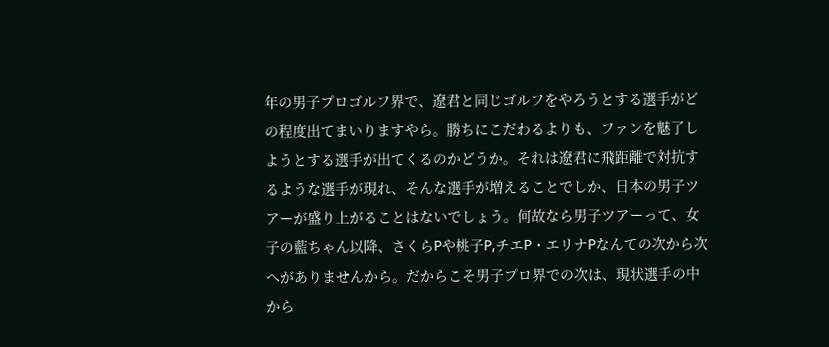年の男子プロゴルフ界で、遼君と同じゴルフをやろうとする選手がどの程度出てまいりますやら。勝ちにこだわるよりも、ファンを魅了しようとする選手が出てくるのかどうか。それは遼君に飛距離で対抗するような選手が現れ、そんな選手が増えることでしか、日本の男子ツアーが盛り上がることはないでしょう。何故なら男子ツアーって、女子の藍ちゃん以降、さくらPや桃子P,チエP・エリナPなんての次から次へがありませんから。だからこそ男子プロ界での次は、現状選手の中から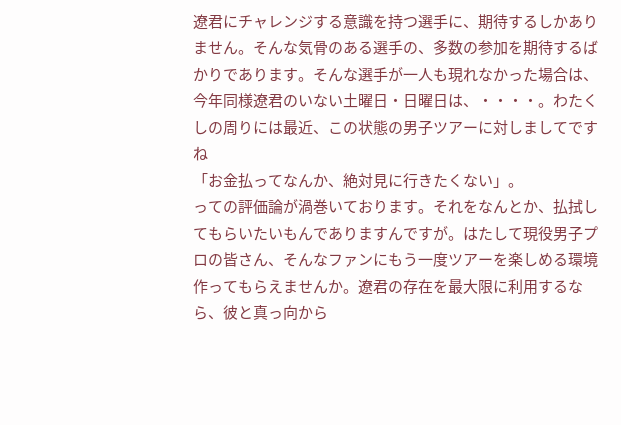遼君にチャレンジする意識を持つ選手に、期待するしかありません。そんな気骨のある選手の、多数の参加を期待するばかりであります。そんな選手が一人も現れなかった場合は、今年同様遼君のいない土曜日・日曜日は、・・・・。わたくしの周りには最近、この状態の男子ツアーに対しましてですね
「お金払ってなんか、絶対見に行きたくない」。
っての評価論が渦巻いております。それをなんとか、払拭してもらいたいもんでありますんですが。はたして現役男子プロの皆さん、そんなファンにもう一度ツアーを楽しめる環境作ってもらえませんか。遼君の存在を最大限に利用するなら、彼と真っ向から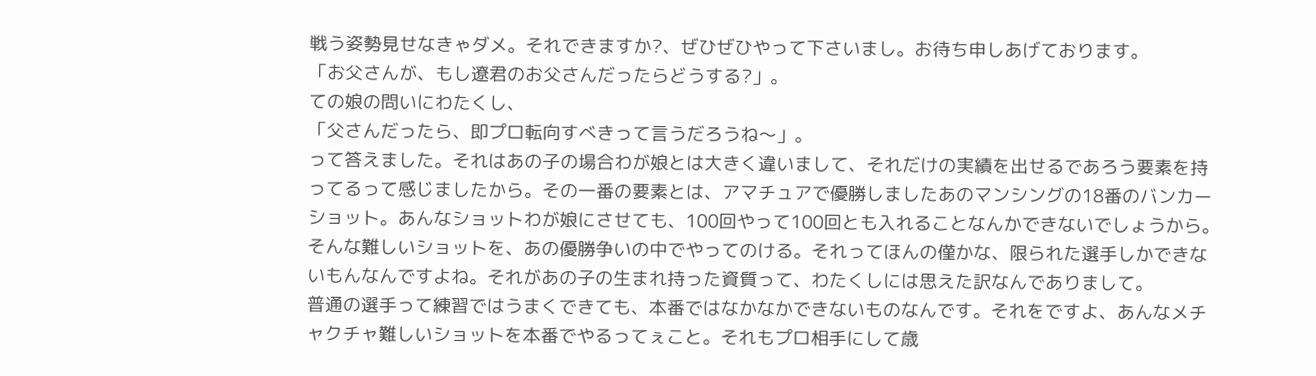戦う姿勢見せなきゃダメ。それできますか?、ぜひぜひやって下さいまし。お待ち申しあげております。
「お父さんが、もし遼君のお父さんだったらどうする?」。
ての娘の問いにわたくし、
「父さんだったら、即プロ転向すべきって言うだろうね〜」。
って答えました。それはあの子の場合わが娘とは大きく違いまして、それだけの実績を出せるであろう要素を持ってるって感じましたから。その一番の要素とは、アマチュアで優勝しましたあのマンシングの18番のバンカーショット。あんなショットわが娘にさせても、100回やって100回とも入れることなんかできないでしょうから。そんな難しいショットを、あの優勝争いの中でやってのける。それってほんの僅かな、限られた選手しかできないもんなんですよね。それがあの子の生まれ持った資質って、わたくしには思えた訳なんでありまして。
普通の選手って練習ではうまくできても、本番ではなかなかできないものなんです。それをですよ、あんなメチャクチャ難しいショットを本番でやるってぇこと。それもプロ相手にして歳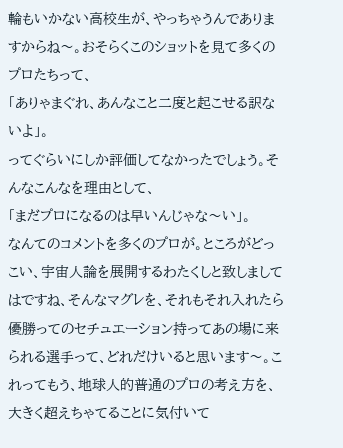輪もいかない高校生が、やっちゃうんでありますからね〜。おそらくこのショットを見て多くのプロたちって、
「ありゃまぐれ、あんなこと二度と起こせる訳ないよ」。
ってぐらいにしか評価してなかったでしょう。そんなこんなを理由として、
「まだプロになるのは早いんじゃな〜い」。
なんてのコメントを多くのプロが。ところがどっこい、宇宙人論を展開するわたくしと致しましてはですね、そんなマグレを、それもそれ入れたら優勝ってのセチュエーション持ってあの場に来られる選手って、どれだけいると思います〜。これってもう、地球人的普通のプロの考え方を、大きく超えちゃてることに気付いて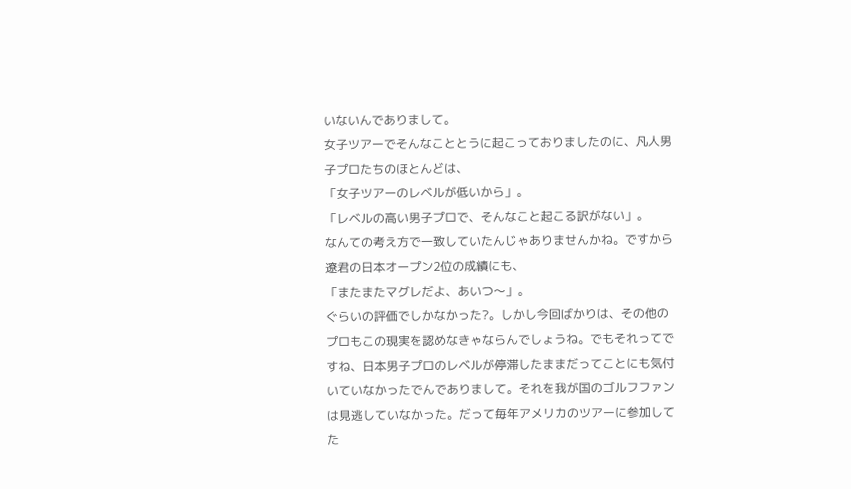いないんでありまして。
女子ツアーでそんなこととうに起こっておりましたのに、凡人男子プロたちのほとんどは、
「女子ツアーのレベルが低いから」。
「レベルの高い男子プロで、そんなこと起こる訳がない」。
なんての考え方で一致していたんじゃありませんかね。ですから遼君の日本オープン2位の成績にも、
「またまたマグレだよ、あいつ〜」。
ぐらいの評価でしかなかった?。しかし今回ばかりは、その他のプロもこの現実を認めなきゃならんでしょうね。でもそれってですね、日本男子プロのレベルが停滞したままだってことにも気付いていなかったでんでありまして。それを我が国のゴルフファンは見逃していなかった。だって毎年アメリカのツアーに参加してた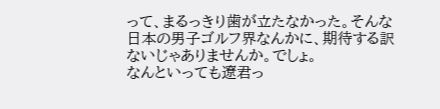って、まるっきり歯が立たなかった。そんな日本の男子ゴルフ界なんかに、期待する訳ないじゃありませんか。でしょ。
なんといっても遼君っ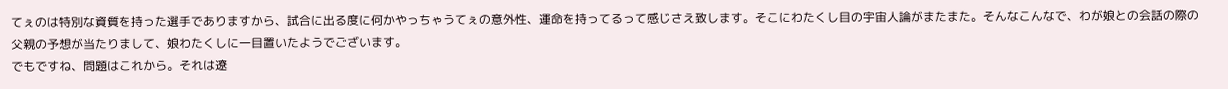てぇのは特別な資質を持った選手でありますから、試合に出る度に何かやっちゃうてぇの意外性、運命を持ってるって感じさえ致します。そこにわたくし目の宇宙人論がまたまた。そんなこんなで、わが娘との会話の際の父親の予想が当たりまして、娘わたくしに一目置いたようでございます。
でもですね、問題はこれから。それは遼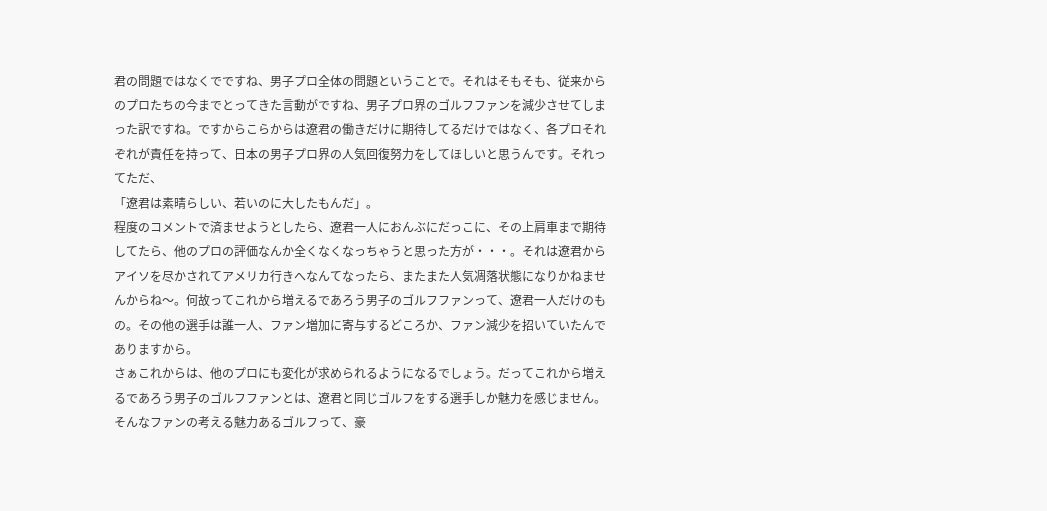君の問題ではなくでですね、男子プロ全体の問題ということで。それはそもそも、従来からのプロたちの今までとってきた言動がですね、男子プロ界のゴルフファンを減少させてしまった訳ですね。ですからこらからは遼君の働きだけに期待してるだけではなく、各プロそれぞれが責任を持って、日本の男子プロ界の人気回復努力をしてほしいと思うんです。それってただ、
「遼君は素晴らしい、若いのに大したもんだ」。
程度のコメントで済ませようとしたら、遼君一人におんぶにだっこに、その上肩車まで期待してたら、他のプロの評価なんか全くなくなっちゃうと思った方が・・・。それは遼君からアイソを尽かされてアメリカ行きへなんてなったら、またまた人気凋落状態になりかねませんからね〜。何故ってこれから増えるであろう男子のゴルフファンって、遼君一人だけのもの。その他の選手は誰一人、ファン増加に寄与するどころか、ファン減少を招いていたんでありますから。
さぁこれからは、他のプロにも変化が求められるようになるでしょう。だってこれから増えるであろう男子のゴルフファンとは、遼君と同じゴルフをする選手しか魅力を感じません。そんなファンの考える魅力あるゴルフって、豪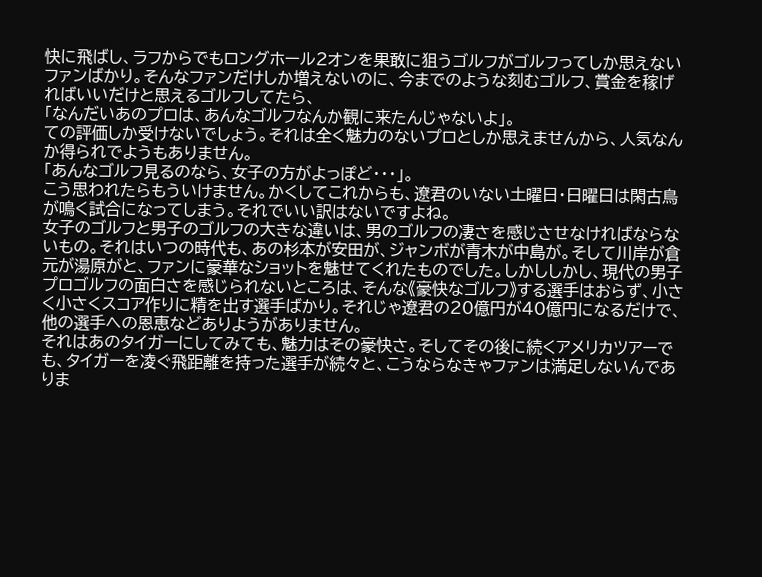快に飛ばし、ラフからでもロングホール2オンを果敢に狙うゴルフがゴルフってしか思えないファンばかり。そんなファンだけしか増えないのに、今までのような刻むゴルフ、賞金を稼げればいいだけと思えるゴルフしてたら、
「なんだいあのプロは、あんなゴルフなんか観に来たんじゃないよ」。
ての評価しか受けないでしょう。それは全く魅力のないプロとしか思えませんから、人気なんか得られでようもありません。
「あんなゴルフ見るのなら、女子の方がよっぽど・・・」。
こう思われたらもういけません。かくしてこれからも、遼君のいない土曜日・日曜日は閑古鳥が鳴く試合になってしまう。それでいい訳はないですよね。
女子のゴルフと男子のゴルフの大きな違いは、男のゴルフの凄さを感じさせなければならないもの。それはいつの時代も、あの杉本が安田が、ジャンボが青木が中島が。そして川岸が倉元が湯原がと、ファンに豪華なショットを魅せてくれたものでした。しかししかし、現代の男子プロゴルフの面白さを感じられないところは、そんな《豪快なゴルフ》する選手はおらず、小さく小さくスコア作りに精を出す選手ばかり。それじゃ遼君の20億円が40億円になるだけで、他の選手への恩恵などありようがありません。
それはあのタイガーにしてみても、魅力はその豪快さ。そしてその後に続くアメリカツアーでも、タイガーを凌ぐ飛距離を持った選手が続々と、こうならなきゃファンは満足しないんでありま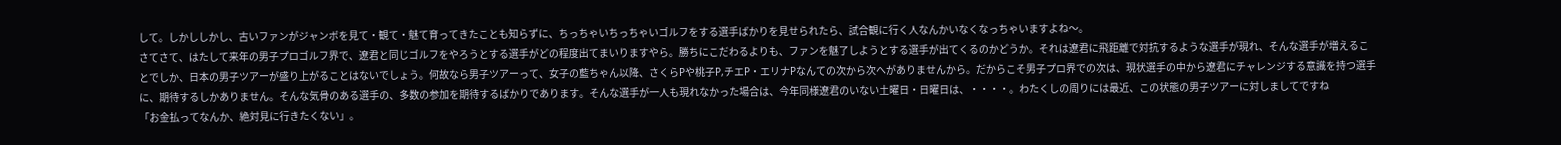して。しかししかし、古いファンがジャンボを見て・観て・魅て育ってきたことも知らずに、ちっちゃいちっちゃいゴルフをする選手ばかりを見せられたら、試合観に行く人なんかいなくなっちゃいますよね〜。
さてさて、はたして来年の男子プロゴルフ界で、遼君と同じゴルフをやろうとする選手がどの程度出てまいりますやら。勝ちにこだわるよりも、ファンを魅了しようとする選手が出てくるのかどうか。それは遼君に飛距離で対抗するような選手が現れ、そんな選手が増えることでしか、日本の男子ツアーが盛り上がることはないでしょう。何故なら男子ツアーって、女子の藍ちゃん以降、さくらPや桃子P,チエP・エリナPなんての次から次へがありませんから。だからこそ男子プロ界での次は、現状選手の中から遼君にチャレンジする意識を持つ選手に、期待するしかありません。そんな気骨のある選手の、多数の参加を期待するばかりであります。そんな選手が一人も現れなかった場合は、今年同様遼君のいない土曜日・日曜日は、・・・・。わたくしの周りには最近、この状態の男子ツアーに対しましてですね
「お金払ってなんか、絶対見に行きたくない」。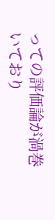っての評価論が渦巻いており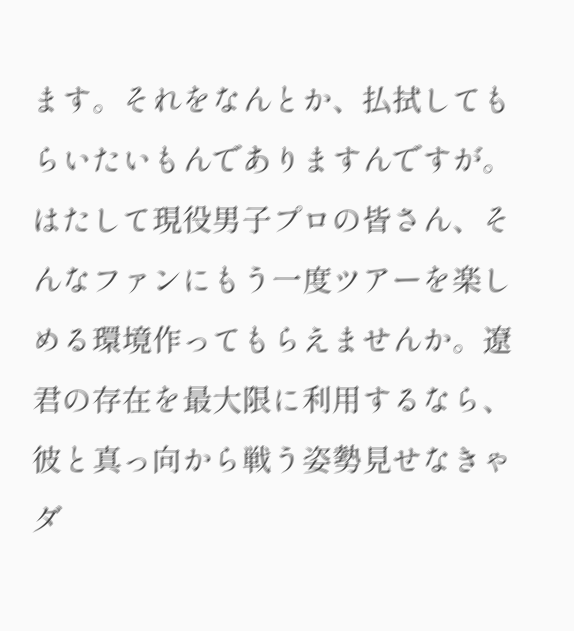ます。それをなんとか、払拭してもらいたいもんでありますんですが。はたして現役男子プロの皆さん、そんなファンにもう一度ツアーを楽しめる環境作ってもらえませんか。遼君の存在を最大限に利用するなら、彼と真っ向から戦う姿勢見せなきゃダ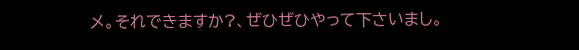メ。それできますか?、ぜひぜひやって下さいまし。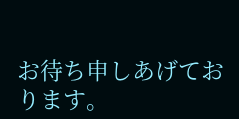お待ち申しあげております。